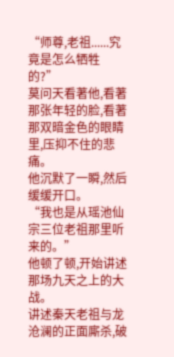“师尊,老祖......究竟是怎么牺牲的?”
莫问天看著他,看著那张年轻的脸,看著那双暗金色的眼睛里,压抑不住的悲痛。
他沉默了一瞬,然后缓缓开口。
“我也是从瑶池仙宗三位老祖那里听来的。”
他顿了顿,开始讲述那场九天之上的大战。
讲述秦天老祖与龙沧澜的正面廝杀,破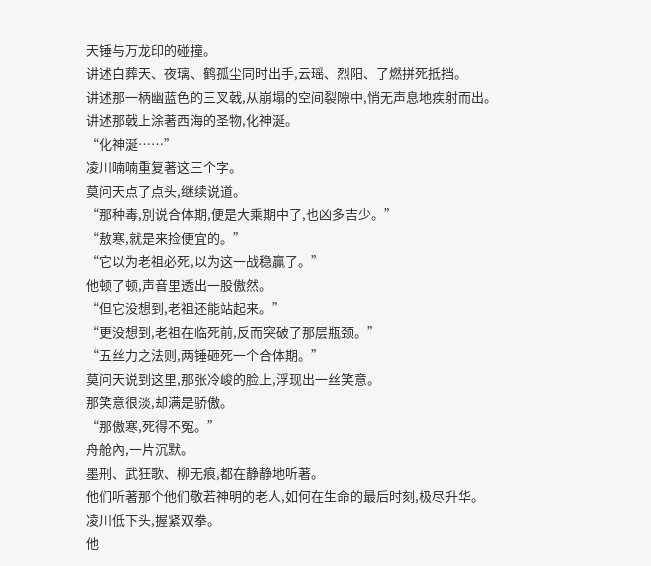天锤与万龙印的碰撞。
讲述白葬天、夜璃、鹤孤尘同时出手,云瑶、烈阳、了燃拼死抵挡。
讲述那一柄幽蓝色的三叉戟,从崩塌的空间裂隙中,悄无声息地疾射而出。
讲述那戟上涂著西海的圣物,化神涎。
“化神涎……”
凌川喃喃重复著这三个字。
莫问天点了点头,继续说道。
“那种毒,別说合体期,便是大乘期中了,也凶多吉少。”
“敖寒,就是来捡便宜的。”
“它以为老祖必死,以为这一战稳贏了。”
他顿了顿,声音里透出一股傲然。
“但它没想到,老祖还能站起来。”
“更没想到,老祖在临死前,反而突破了那层瓶颈。”
“五丝力之法则,两锤砸死一个合体期。”
莫问天说到这里,那张冷峻的脸上,浮现出一丝笑意。
那笑意很淡,却满是骄傲。
“那傲寒,死得不冤。”
舟舱內,一片沉默。
墨刑、武狂歌、柳无痕,都在静静地听著。
他们听著那个他们敬若神明的老人,如何在生命的最后时刻,极尽升华。
凌川低下头,握紧双拳。
他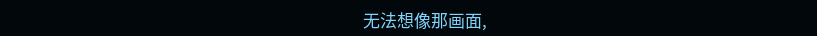无法想像那画面,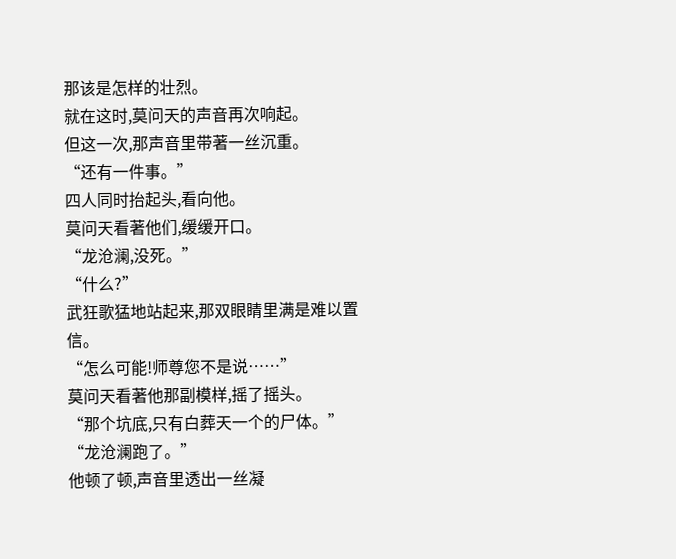那该是怎样的壮烈。
就在这时,莫问天的声音再次响起。
但这一次,那声音里带著一丝沉重。
“还有一件事。”
四人同时抬起头,看向他。
莫问天看著他们,缓缓开口。
“龙沧澜,没死。”
“什么?”
武狂歌猛地站起来,那双眼睛里满是难以置信。
“怎么可能!师尊您不是说……”
莫问天看著他那副模样,摇了摇头。
“那个坑底,只有白葬天一个的尸体。”
“龙沧澜跑了。”
他顿了顿,声音里透出一丝凝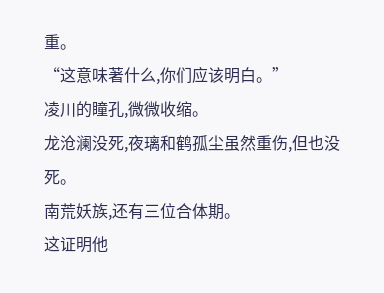重。
“这意味著什么,你们应该明白。”
凌川的瞳孔,微微收缩。
龙沧澜没死,夜璃和鹤孤尘虽然重伤,但也没死。
南荒妖族,还有三位合体期。
这证明他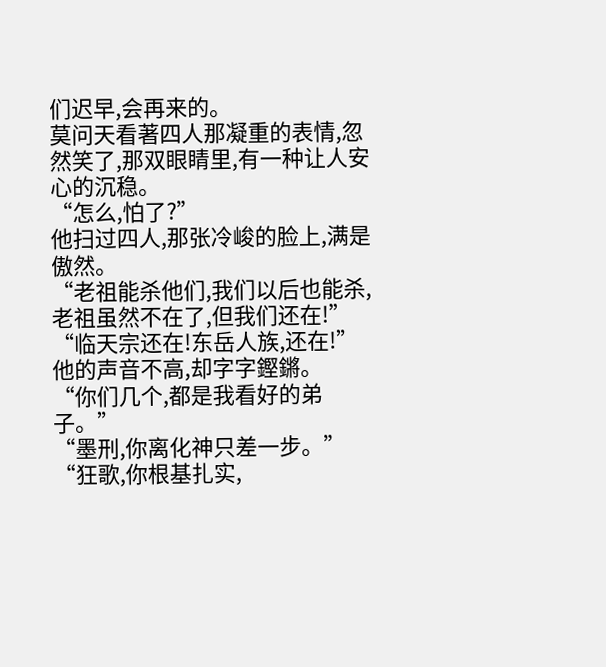们迟早,会再来的。
莫问天看著四人那凝重的表情,忽然笑了,那双眼睛里,有一种让人安心的沉稳。
“怎么,怕了?”
他扫过四人,那张冷峻的脸上,满是傲然。
“老祖能杀他们,我们以后也能杀,老祖虽然不在了,但我们还在!”
“临天宗还在!东岳人族,还在!”
他的声音不高,却字字鏗鏘。
“你们几个,都是我看好的弟子。”
“墨刑,你离化神只差一步。”
“狂歌,你根基扎实,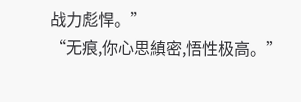战力彪悍。”
“无痕,你心思縝密,悟性极高。”